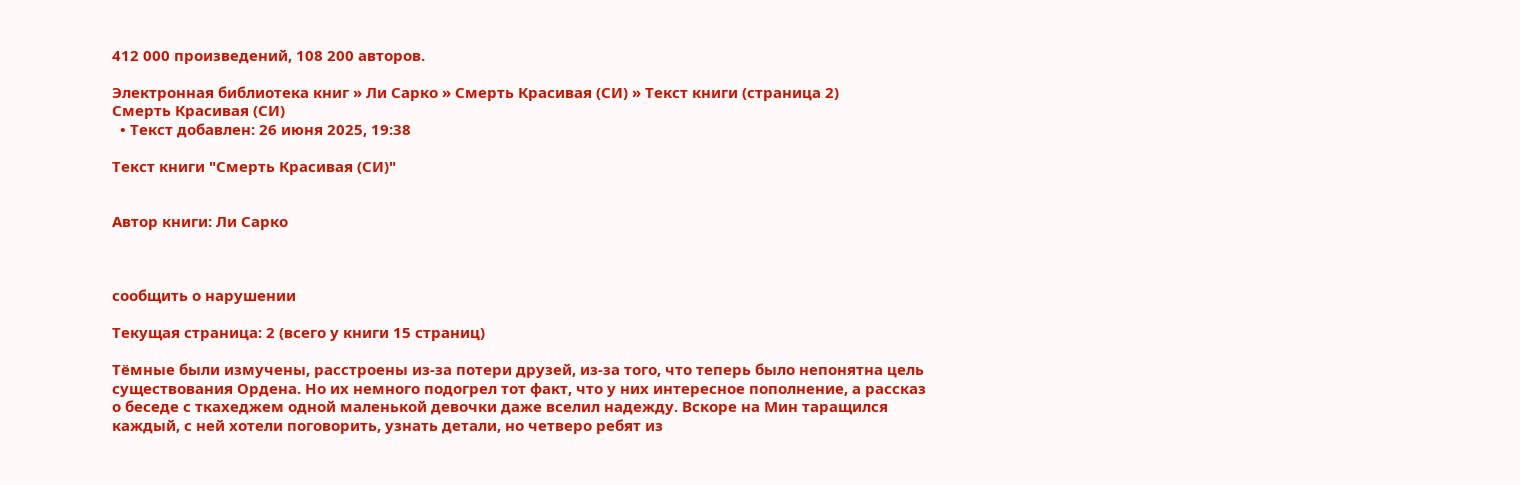412 000 произведений, 108 200 авторов.

Электронная библиотека книг » Ли Сарко » Смерть Красивая (СИ) » Текст книги (страница 2)
Смерть Красивая (СИ)
  • Текст добавлен: 26 июня 2025, 19:38

Текст книги "Смерть Красивая (СИ)"


Автор книги: Ли Сарко



сообщить о нарушении

Текущая страница: 2 (всего у книги 15 страниц)

Тёмные были измучены, расстроены из-за потери друзей, из-за того, что теперь было непонятна цель существования Ордена. Но их немного подогрел тот факт, что у них интересное пополнение, а рассказ о беседе с ткахеджем одной маленькой девочки даже вселил надежду. Вскоре на Мин таращился каждый, с ней хотели поговорить, узнать детали, но четверо ребят из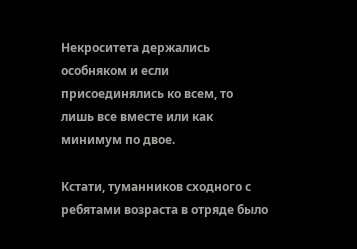Некроситета держались особняком и если присоединялись ко всем, то лишь все вместе или как минимум по двое.

Кстати, туманников сходного с ребятами возраста в отряде было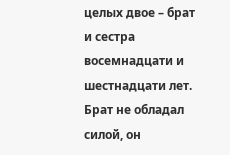целых двое – брат и сестра восемнадцати и шестнадцати лет. Брат не обладал силой, он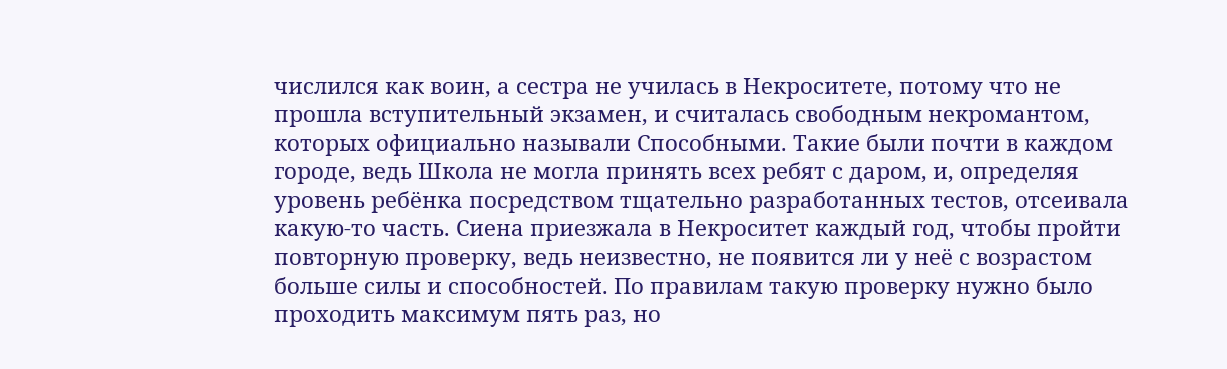числился как воин, а сестра не училась в Некроситете, потому что не прошла вступительный экзамен, и считалась свободным некромантом, которых официально называли Способными. Такие были почти в каждом городе, ведь Школа не могла принять всех ребят с даром, и, определяя уровень ребёнка посредством тщательно разработанных тестов, отсеивала какую-то часть. Сиена приезжала в Некроситет каждый год, чтобы пройти повторную проверку, ведь неизвестно, не появится ли у неё с возрастом больше силы и способностей. По правилам такую проверку нужно было проходить максимум пять раз, но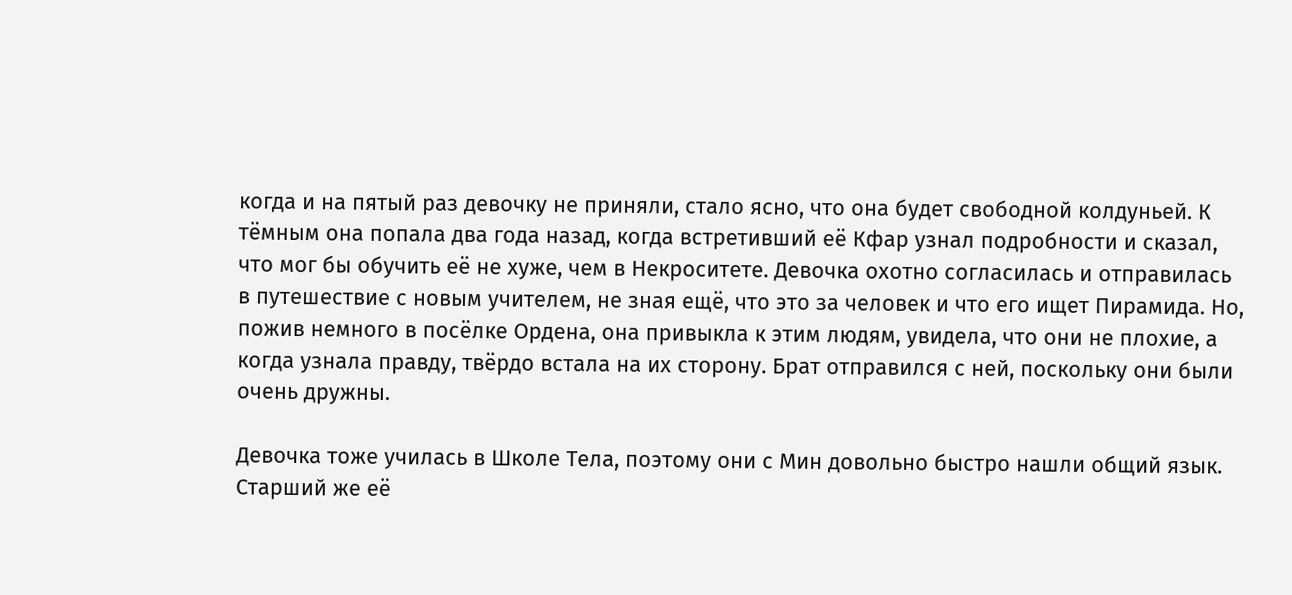когда и на пятый раз девочку не приняли, стало ясно, что она будет свободной колдуньей. К тёмным она попала два года назад, когда встретивший её Кфар узнал подробности и сказал, что мог бы обучить её не хуже, чем в Некроситете. Девочка охотно согласилась и отправилась в путешествие с новым учителем, не зная ещё, что это за человек и что его ищет Пирамида. Но, пожив немного в посёлке Ордена, она привыкла к этим людям, увидела, что они не плохие, а когда узнала правду, твёрдо встала на их сторону. Брат отправился с ней, поскольку они были очень дружны.

Девочка тоже училась в Школе Тела, поэтому они с Мин довольно быстро нашли общий язык. Старший же её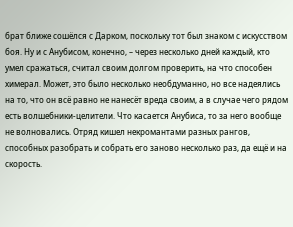брат ближе сошёлся с Дарком, поскольку тот был знаком с искусством боя. Ну и с Анубисом, конечно, – через несколько дней каждый, кто умел сражаться, считал своим долгом проверить, на что способен химерал. Может, это было несколько необдуманно, но все надеялись на то, что он всё равно не нанесёт вреда своим, а в случае чего рядом есть волшебники-целители. Что касается Анубиса, то за него вообще не волновались. Отряд кишел некромантами разных рангов, способных разобрать и собрать его заново несколько раз, да ещё и на скорость.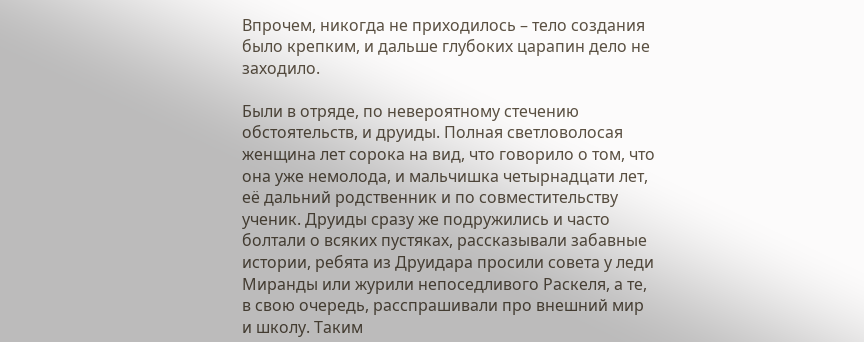Впрочем, никогда не приходилось – тело создания было крепким, и дальше глубоких царапин дело не заходило.

Были в отряде, по невероятному стечению обстоятельств, и друиды. Полная светловолосая женщина лет сорока на вид, что говорило о том, что она уже немолода, и мальчишка четырнадцати лет, её дальний родственник и по совместительству ученик. Друиды сразу же подружились и часто болтали о всяких пустяках, рассказывали забавные истории, ребята из Друидара просили совета у леди Миранды или журили непоседливого Раскеля, а те, в свою очередь, расспрашивали про внешний мир и школу. Таким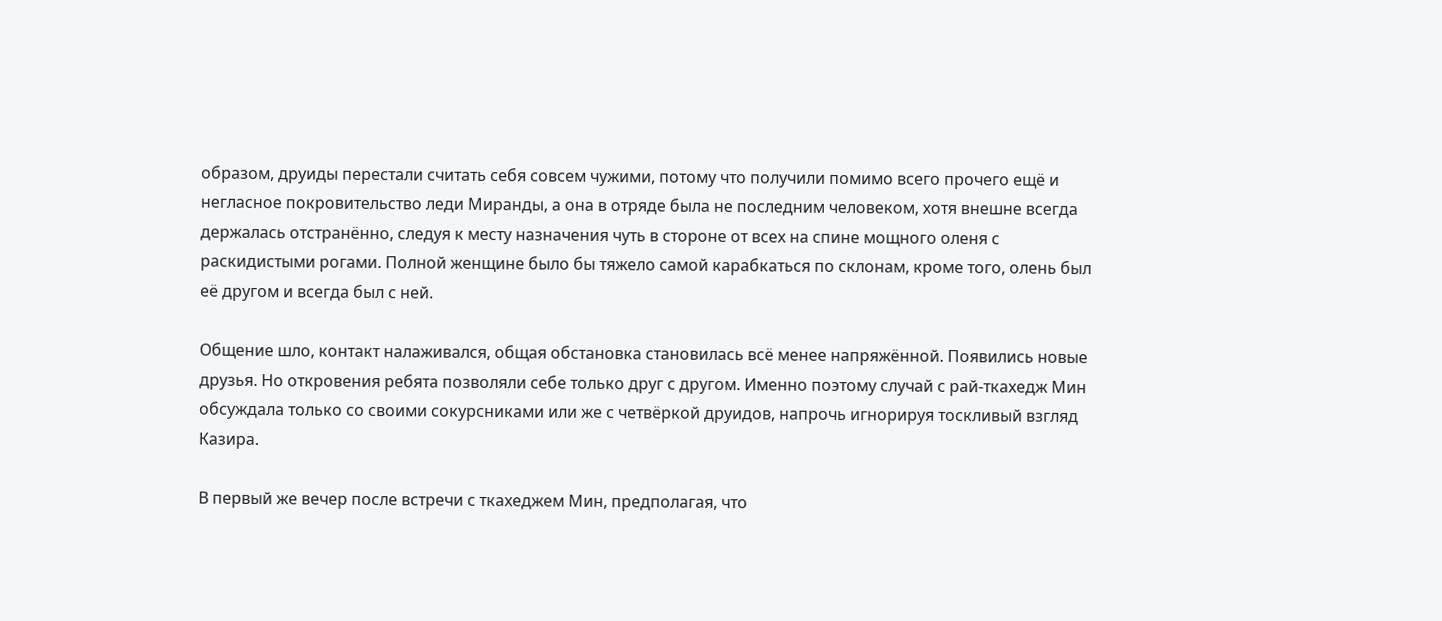образом, друиды перестали считать себя совсем чужими, потому что получили помимо всего прочего ещё и негласное покровительство леди Миранды, а она в отряде была не последним человеком, хотя внешне всегда держалась отстранённо, следуя к месту назначения чуть в стороне от всех на спине мощного оленя с раскидистыми рогами. Полной женщине было бы тяжело самой карабкаться по склонам, кроме того, олень был её другом и всегда был с ней.

Общение шло, контакт налаживался, общая обстановка становилась всё менее напряжённой. Появились новые друзья. Но откровения ребята позволяли себе только друг с другом. Именно поэтому случай с рай-ткахедж Мин обсуждала только со своими сокурсниками или же с четвёркой друидов, напрочь игнорируя тоскливый взгляд Казира.

В первый же вечер после встречи с ткахеджем Мин, предполагая, что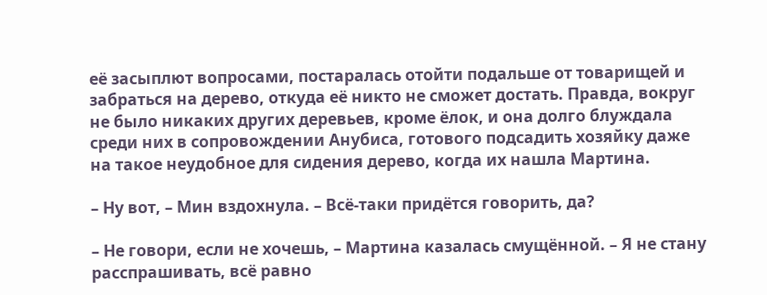её засыплют вопросами, постаралась отойти подальше от товарищей и забраться на дерево, откуда её никто не сможет достать. Правда, вокруг не было никаких других деревьев, кроме ёлок, и она долго блуждала среди них в сопровождении Анубиса, готового подсадить хозяйку даже на такое неудобное для сидения дерево, когда их нашла Мартина.

– Ну вот, – Мин вздохнула. – Всё-таки придётся говорить, да?

– Не говори, если не хочешь, – Мартина казалась смущённой. – Я не стану расспрашивать, всё равно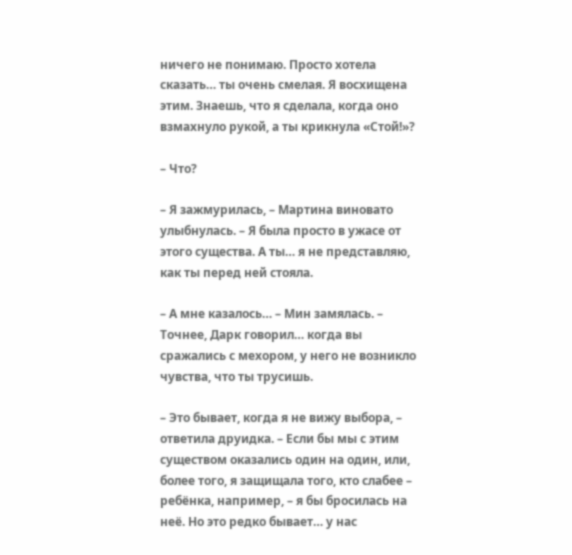ничего не понимаю. Просто хотела сказать… ты очень смелая. Я восхищена этим. Знаешь, что я сделала, когда оно взмахнуло рукой, а ты крикнула «Стой!»?

– Что?

– Я зажмурилась, – Мартина виновато улыбнулась. – Я была просто в ужасе от этого существа. А ты… я не представляю, как ты перед ней стояла.

– А мне казалось… – Мин замялась. – Точнее, Дарк говорил… когда вы сражались с мехором, у него не возникло чувства, что ты трусишь.

– Это бывает, когда я не вижу выбора, – ответила друидка. – Если бы мы с этим существом оказались один на один, или, более того, я защищала того, кто слабее – ребёнка, например, – я бы бросилась на неё. Но это редко бывает… у нас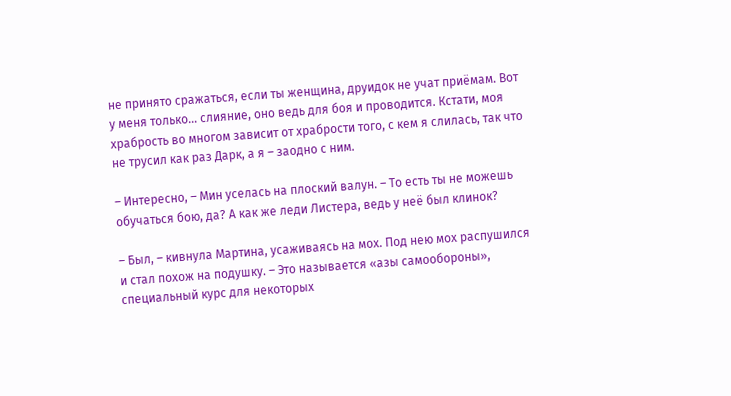не принято сражаться, если ты женщина, друидок не учат приёмам. Вот у меня только… слияние, оно ведь для боя и проводится. Кстати, моя храбрость во многом зависит от храбрости того, с кем я слилась, так что не трусил как раз Дарк, а я – заодно с ним.

– Интересно, – Мин уселась на плоский валун. – То есть ты не можешь обучаться бою, да? А как же леди Листера, ведь у неё был клинок?

– Был, – кивнула Мартина, усаживаясь на мох. Под нею мох распушился и стал похож на подушку. – Это называется «азы самообороны», специальный курс для некоторых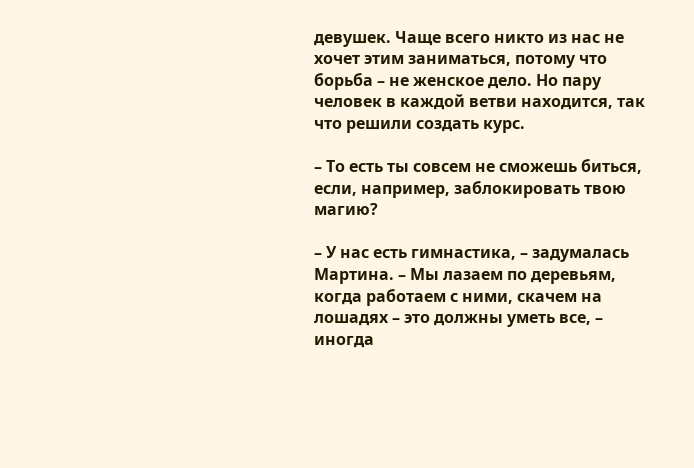девушек. Чаще всего никто из нас не хочет этим заниматься, потому что борьба – не женское дело. Но пару человек в каждой ветви находится, так что решили создать курс.

– То есть ты совсем не сможешь биться, если, например, заблокировать твою магию?

– У нас есть гимнастика, – задумалась Мартина. – Мы лазаем по деревьям, когда работаем с ними, скачем на лошадях – это должны уметь все, – иногда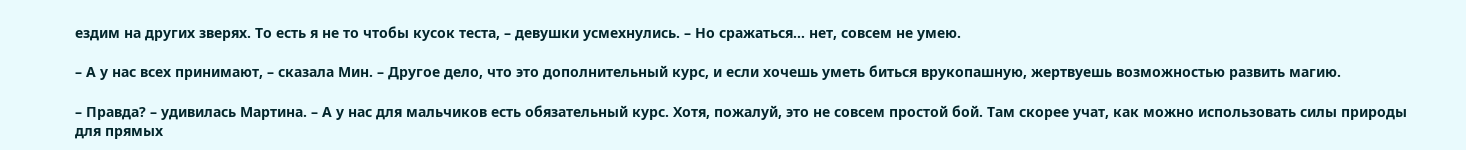ездим на других зверях. То есть я не то чтобы кусок теста, – девушки усмехнулись. – Но сражаться… нет, совсем не умею.

– А у нас всех принимают, – сказала Мин. – Другое дело, что это дополнительный курс, и если хочешь уметь биться врукопашную, жертвуешь возможностью развить магию.

– Правда? – удивилась Мартина. – А у нас для мальчиков есть обязательный курс. Хотя, пожалуй, это не совсем простой бой. Там скорее учат, как можно использовать силы природы для прямых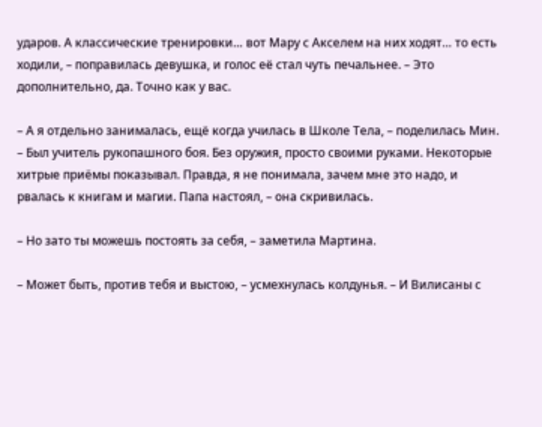ударов. А классические тренировки… вот Мару с Акселем на них ходят… то есть ходили, – поправилась девушка, и голос её стал чуть печальнее. – Это дополнительно, да. Точно как у вас.

– А я отдельно занималась, ещё когда училась в Школе Тела, – поделилась Мин. – Был учитель рукопашного боя. Без оружия, просто своими руками. Некоторые хитрые приёмы показывал. Правда, я не понимала, зачем мне это надо, и рвалась к книгам и магии. Папа настоял, – она скривилась.

– Но зато ты можешь постоять за себя, – заметила Мартина.

– Может быть, против тебя и выстою, – усмехнулась колдунья. – И Вилисаны с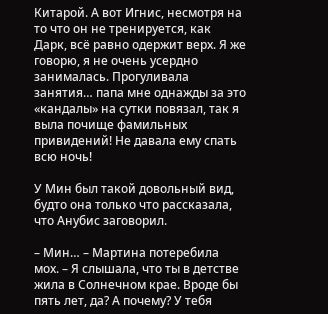Китарой. А вот Игнис, несмотря на то что он не тренируется, как Дарк, всё равно одержит верх. Я же говорю, я не очень усердно занималась. Прогуливала занятия… папа мне однажды за это «кандалы» на сутки повязал, так я выла почище фамильных привидений! Не давала ему спать всю ночь!

У Мин был такой довольный вид, будто она только что рассказала, что Анубис заговорил.

– Мин… – Мартина потеребила мох. – Я слышала, что ты в детстве жила в Солнечном крае. Вроде бы пять лет, да? А почему? У тебя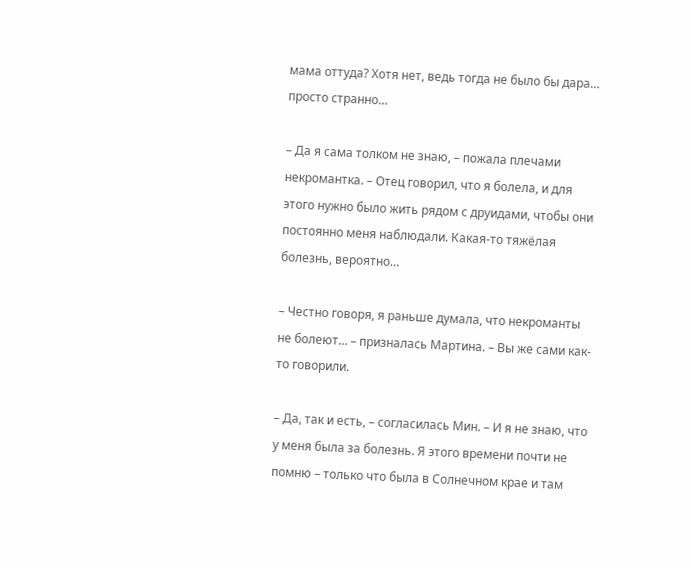мама оттуда? Хотя нет, ведь тогда не было бы дара… просто странно…

– Да я сама толком не знаю, – пожала плечами некромантка. – Отец говорил, что я болела, и для этого нужно было жить рядом с друидами, чтобы они постоянно меня наблюдали. Какая-то тяжёлая болезнь, вероятно…

– Честно говоря, я раньше думала, что некроманты не болеют… – призналась Мартина. – Вы же сами как-то говорили.

– Да, так и есть, – согласилась Мин. – И я не знаю, что у меня была за болезнь. Я этого времени почти не помню – только что была в Солнечном крае и там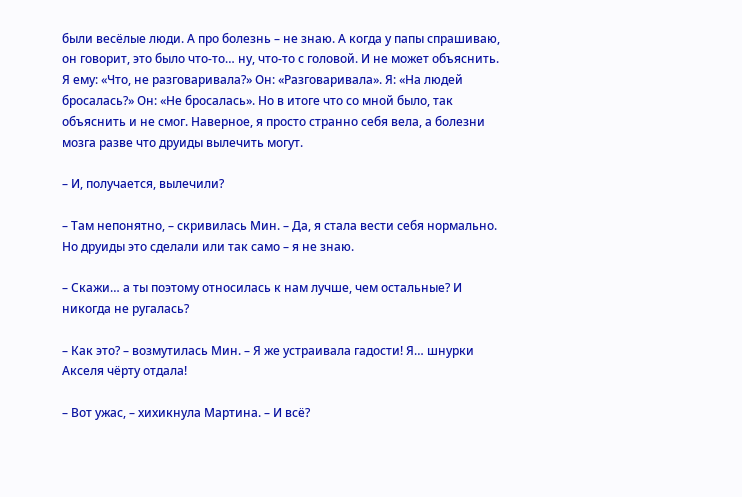были весёлые люди. А про болезнь – не знаю. А когда у папы спрашиваю, он говорит, это было что-то… ну, что-то с головой. И не может объяснить. Я ему: «Что, не разговаривала?» Он: «Разговаривала». Я: «На людей бросалась?» Он: «Не бросалась». Но в итоге что со мной было, так объяснить и не смог. Наверное, я просто странно себя вела, а болезни мозга разве что друиды вылечить могут.

– И, получается, вылечили?

– Там непонятно, – скривилась Мин. – Да, я стала вести себя нормально. Но друиды это сделали или так само – я не знаю.

– Скажи… а ты поэтому относилась к нам лучше, чем остальные? И никогда не ругалась?

– Как это? – возмутилась Мин. – Я же устраивала гадости! Я… шнурки Акселя чёрту отдала!

– Вот ужас, – хихикнула Мартина. – И всё?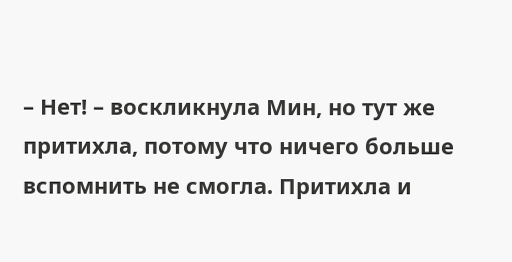– Нет! – воскликнула Мин, но тут же притихла, потому что ничего больше вспомнить не смогла. Притихла и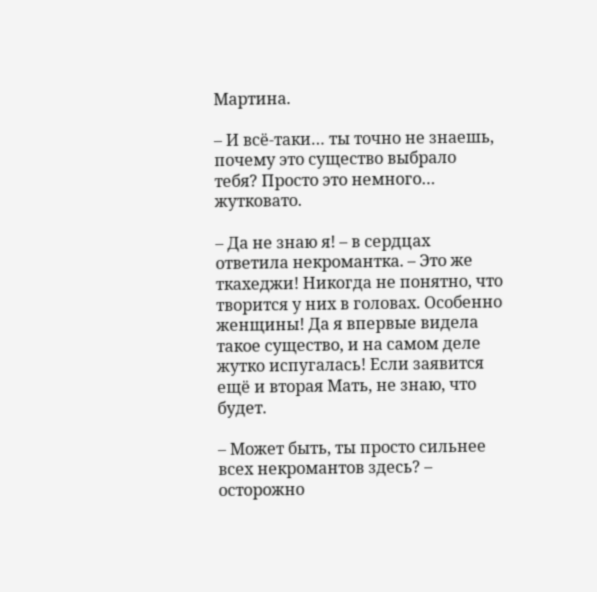Мартина.

– И всё-таки… ты точно не знаешь, почему это существо выбрало тебя? Просто это немного… жутковато.

– Да не знаю я! – в сердцах ответила некромантка. – Это же ткахеджи! Никогда не понятно, что творится у них в головах. Особенно женщины! Да я впервые видела такое существо, и на самом деле жутко испугалась! Если заявится ещё и вторая Мать, не знаю, что будет.

– Может быть, ты просто сильнее всех некромантов здесь? – осторожно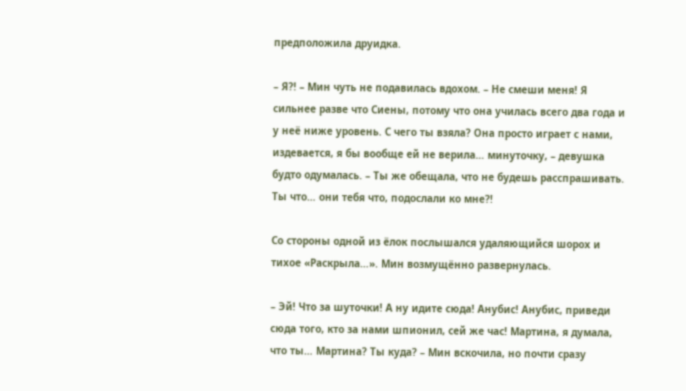предположила друидка.

– Я?! – Мин чуть не подавилась вдохом. – Не смеши меня! Я сильнее разве что Сиены, потому что она училась всего два года и у неё ниже уровень. С чего ты взяла? Она просто играет с нами, издевается, я бы вообще ей не верила… минуточку, – девушка будто одумалась. – Ты же обещала, что не будешь расспрашивать. Ты что… они тебя что, подослали ко мне?!

Со стороны одной из ёлок послышался удаляющийся шорох и тихое «Раскрыла…». Мин возмущённо развернулась.

– Эй! Что за шуточки! А ну идите сюда! Анубис! Анубис, приведи сюда того, кто за нами шпионил, сей же час! Мартина, я думала, что ты… Мартина? Ты куда? – Мин вскочила, но почти сразу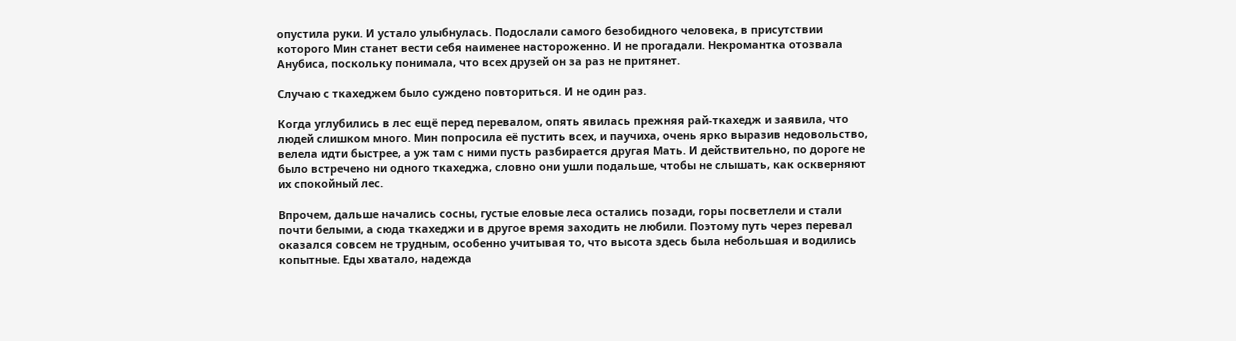опустила руки. И устало улыбнулась. Подослали самого безобидного человека, в присутствии которого Мин станет вести себя наименее настороженно. И не прогадали. Некромантка отозвала Анубиса, поскольку понимала, что всех друзей он за раз не притянет.

Случаю с ткахеджем было суждено повториться. И не один раз.

Когда углубились в лес ещё перед перевалом, опять явилась прежняя рай-ткахедж и заявила, что людей слишком много. Мин попросила её пустить всех, и паучиха, очень ярко выразив недовольство, велела идти быстрее, а уж там с ними пусть разбирается другая Мать. И действительно, по дороге не было встречено ни одного ткахеджа, словно они ушли подальше, чтобы не слышать, как оскверняют их спокойный лес.

Впрочем, дальше начались сосны, густые еловые леса остались позади, горы посветлели и стали почти белыми, а сюда ткахеджи и в другое время заходить не любили. Поэтому путь через перевал оказался совсем не трудным, особенно учитывая то, что высота здесь была небольшая и водились копытные. Еды хватало, надежда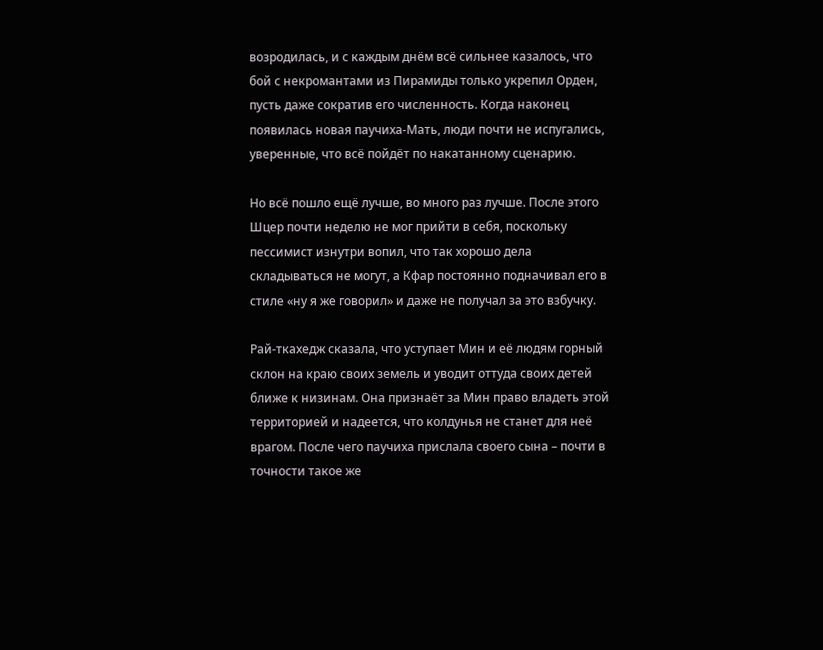возродилась, и с каждым днём всё сильнее казалось, что бой с некромантами из Пирамиды только укрепил Орден, пусть даже сократив его численность. Когда наконец появилась новая паучиха-Мать, люди почти не испугались, уверенные, что всё пойдёт по накатанному сценарию.

Но всё пошло ещё лучше, во много раз лучше. После этого Шцер почти неделю не мог прийти в себя, поскольку пессимист изнутри вопил, что так хорошо дела складываться не могут, а Кфар постоянно подначивал его в стиле «ну я же говорил» и даже не получал за это взбучку.

Рай-ткахедж сказала, что уступает Мин и её людям горный склон на краю своих земель и уводит оттуда своих детей ближе к низинам. Она признаёт за Мин право владеть этой территорией и надеется, что колдунья не станет для неё врагом. После чего паучиха прислала своего сына – почти в точности такое же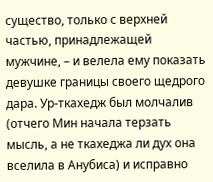существо, только с верхней частью, принадлежащей мужчине, – и велела ему показать девушке границы своего щедрого дара. Ур-ткахедж был молчалив (отчего Мин начала терзать мысль, а не ткахеджа ли дух она вселила в Анубиса) и исправно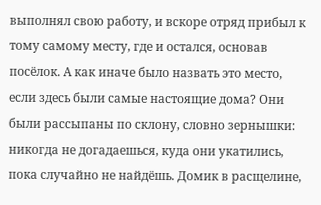выполнял свою работу, и вскоре отряд прибыл к тому самому месту, где и остался, основав посёлок. А как иначе было назвать это место, если здесь были самые настоящие дома? Они были рассыпаны по склону, словно зернышки: никогда не догадаешься, куда они укатились, пока случайно не найдёшь. Домик в расщелине,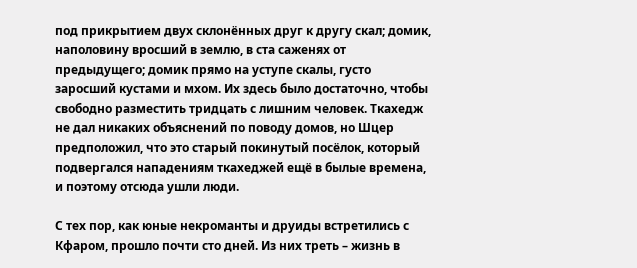под прикрытием двух склонённых друг к другу скал; домик, наполовину вросший в землю, в ста саженях от предыдущего; домик прямо на уступе скалы, густо заросший кустами и мхом. Их здесь было достаточно, чтобы свободно разместить тридцать с лишним человек. Ткахедж не дал никаких объяснений по поводу домов, но Шцер предположил, что это старый покинутый посёлок, который подвергался нападениям ткахеджей ещё в былые времена, и поэтому отсюда ушли люди.

С тех пор, как юные некроманты и друиды встретились с Кфаром, прошло почти сто дней. Из них треть – жизнь в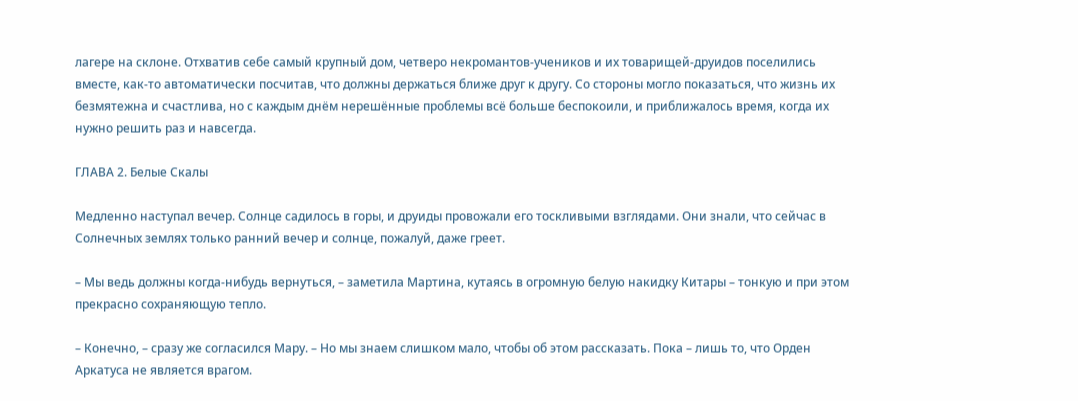лагере на склоне. Отхватив себе самый крупный дом, четверо некромантов-учеников и их товарищей-друидов поселились вместе, как-то автоматически посчитав, что должны держаться ближе друг к другу. Со стороны могло показаться, что жизнь их безмятежна и счастлива, но с каждым днём нерешённые проблемы всё больше беспокоили, и приближалось время, когда их нужно решить раз и навсегда.

ГЛАВА 2. Белые Скалы

Медленно наступал вечер. Солнце садилось в горы, и друиды провожали его тоскливыми взглядами. Они знали, что сейчас в Солнечных землях только ранний вечер и солнце, пожалуй, даже греет.

– Мы ведь должны когда-нибудь вернуться, – заметила Мартина, кутаясь в огромную белую накидку Китары – тонкую и при этом прекрасно сохраняющую тепло.

– Конечно, – сразу же согласился Мару. – Но мы знаем слишком мало, чтобы об этом рассказать. Пока – лишь то, что Орден Аркатуса не является врагом.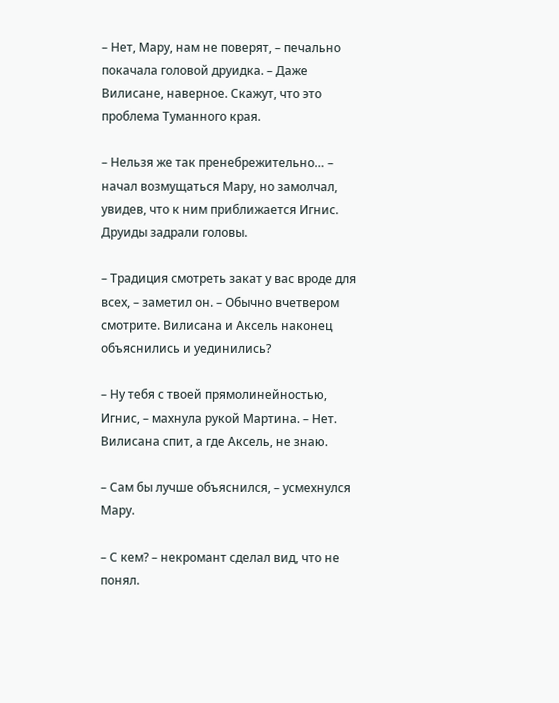– Нет, Мару, нам не поверят, – печально покачала головой друидка. – Даже Вилисане, наверное. Скажут, что это проблема Туманного края.

– Нельзя же так пренебрежительно… – начал возмущаться Мару, но замолчал, увидев, что к ним приближается Игнис. Друиды задрали головы.

– Традиция смотреть закат у вас вроде для всех, – заметил он. – Обычно вчетвером смотрите. Вилисана и Аксель наконец объяснились и уединились?

– Ну тебя с твоей прямолинейностью, Игнис, – махнула рукой Мартина. – Нет. Вилисана спит, а где Аксель, не знаю.

– Сам бы лучше объяснился, – усмехнулся Мару.

– С кем? – некромант сделал вид, что не понял.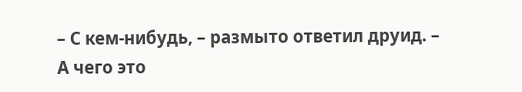– С кем-нибудь, – размыто ответил друид. – А чего это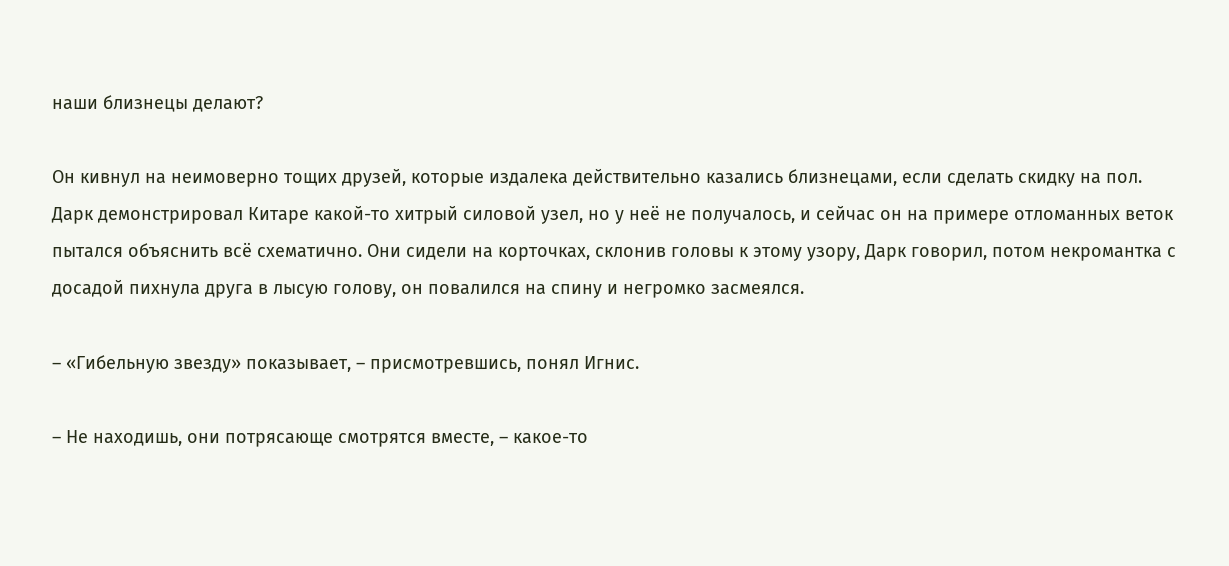наши близнецы делают?

Он кивнул на неимоверно тощих друзей, которые издалека действительно казались близнецами, если сделать скидку на пол. Дарк демонстрировал Китаре какой-то хитрый силовой узел, но у неё не получалось, и сейчас он на примере отломанных веток пытался объяснить всё схематично. Они сидели на корточках, склонив головы к этому узору, Дарк говорил, потом некромантка с досадой пихнула друга в лысую голову, он повалился на спину и негромко засмеялся.

– «Гибельную звезду» показывает, – присмотревшись, понял Игнис.

– Не находишь, они потрясающе смотрятся вместе, – какое-то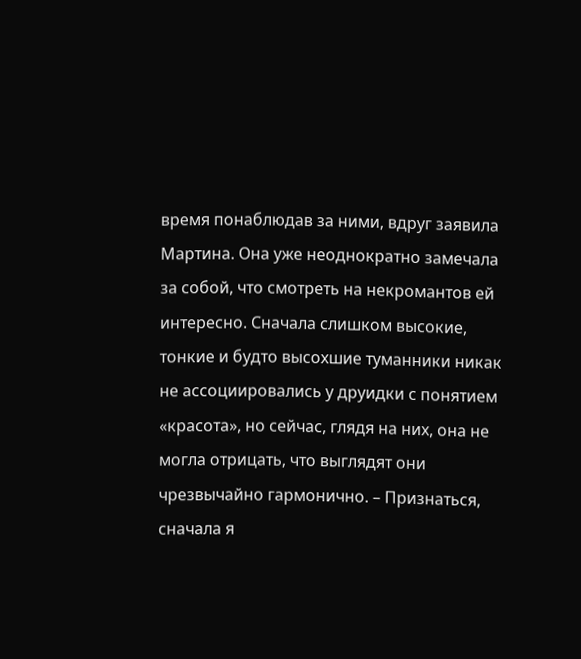время понаблюдав за ними, вдруг заявила Мартина. Она уже неоднократно замечала за собой, что смотреть на некромантов ей интересно. Сначала слишком высокие, тонкие и будто высохшие туманники никак не ассоциировались у друидки с понятием «красота», но сейчас, глядя на них, она не могла отрицать, что выглядят они чрезвычайно гармонично. – Признаться, сначала я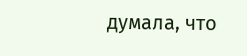думала, что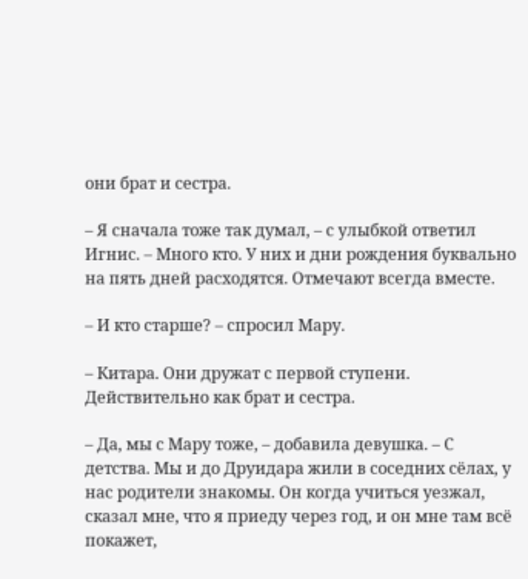они брат и сестра.

– Я сначала тоже так думал, – с улыбкой ответил Игнис. – Много кто. У них и дни рождения буквально на пять дней расходятся. Отмечают всегда вместе.

– И кто старше? – спросил Мару.

– Китара. Они дружат с первой ступени. Действительно как брат и сестра.

– Да, мы с Мару тоже, – добавила девушка. – С детства. Мы и до Друидара жили в соседних сёлах, у нас родители знакомы. Он когда учиться уезжал, сказал мне, что я приеду через год, и он мне там всё покажет,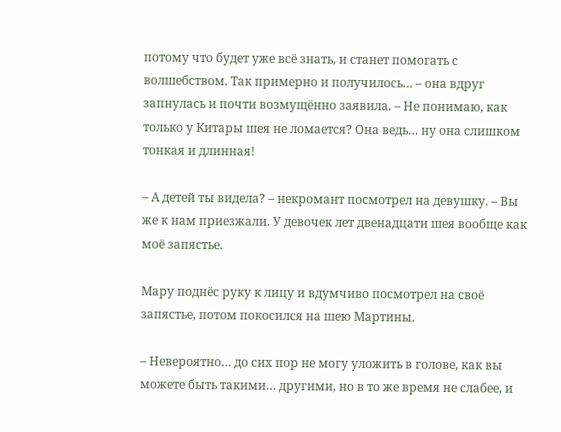потому что будет уже всё знать, и станет помогать с волшебством. Так примерно и получилось… – она вдруг запнулась и почти возмущённо заявила. – Не понимаю, как только у Китары шея не ломается? Она ведь… ну она слишком тонкая и длинная!

– А детей ты видела? – некромант посмотрел на девушку. – Вы же к нам приезжали. У девочек лет двенадцати шея вообще как моё запястье.

Мару поднёс руку к лицу и вдумчиво посмотрел на своё запястье, потом покосился на шею Мартины.

– Невероятно… до сих пор не могу уложить в голове, как вы можете быть такими… другими, но в то же время не слабее, и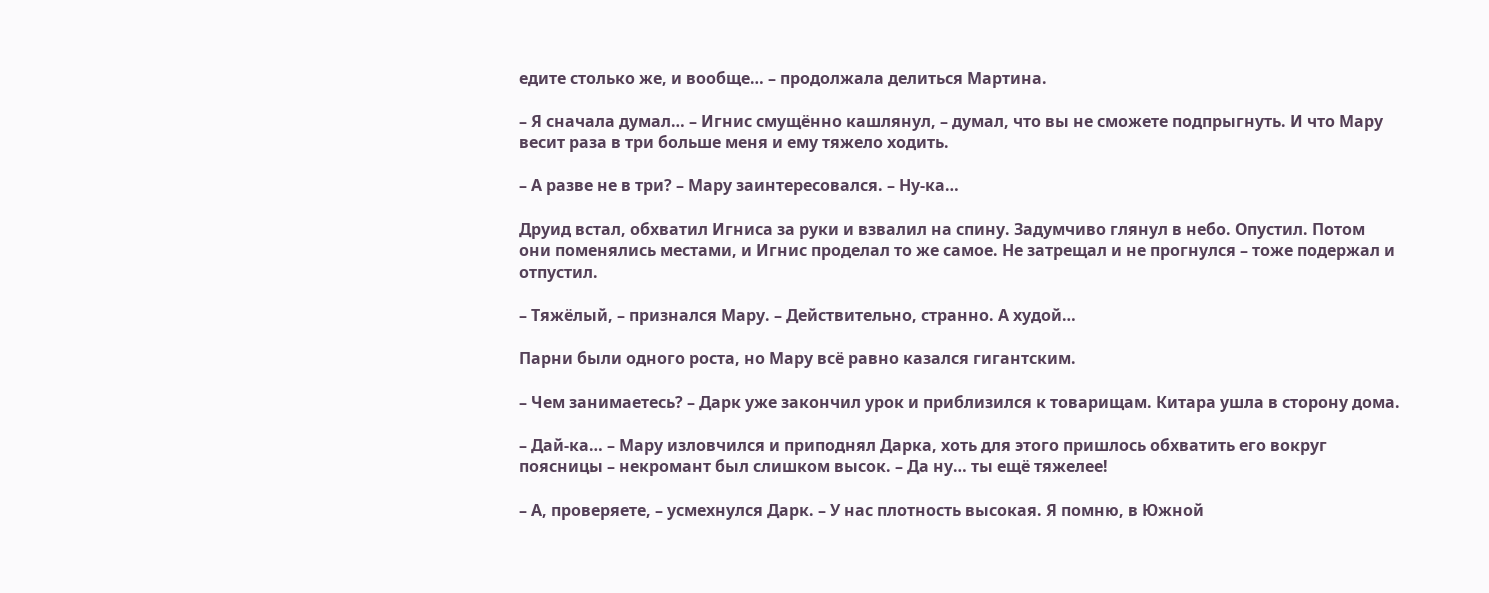едите столько же, и вообще… – продолжала делиться Мартина.

– Я сначала думал… – Игнис смущённо кашлянул, – думал, что вы не сможете подпрыгнуть. И что Мару весит раза в три больше меня и ему тяжело ходить.

– А разве не в три? – Мару заинтересовался. – Ну-ка…

Друид встал, обхватил Игниса за руки и взвалил на спину. Задумчиво глянул в небо. Опустил. Потом они поменялись местами, и Игнис проделал то же самое. Не затрещал и не прогнулся – тоже подержал и отпустил.

– Тяжёлый, – признался Мару. – Действительно, странно. А худой…

Парни были одного роста, но Мару всё равно казался гигантским.

– Чем занимаетесь? – Дарк уже закончил урок и приблизился к товарищам. Китара ушла в сторону дома.

– Дай-ка… – Мару изловчился и приподнял Дарка, хоть для этого пришлось обхватить его вокруг поясницы – некромант был слишком высок. – Да ну… ты ещё тяжелее!

– А, проверяете, – усмехнулся Дарк. – У нас плотность высокая. Я помню, в Южной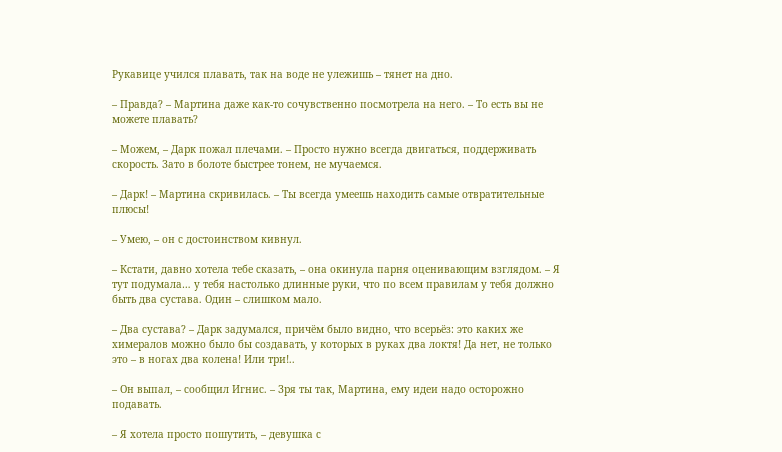Рукавице учился плавать, так на воде не улежишь – тянет на дно.

– Правда? – Мартина даже как-то сочувственно посмотрела на него. – То есть вы не можете плавать?

– Можем, – Дарк пожал плечами. – Просто нужно всегда двигаться, поддерживать скорость. Зато в болоте быстрее тонем, не мучаемся.

– Дарк! – Мартина скривилась. – Ты всегда умеешь находить самые отвратительные плюсы!

– Умею, – он с достоинством кивнул.

– Кстати, давно хотела тебе сказать, – она окинула парня оценивающим взглядом. – Я тут подумала… у тебя настолько длинные руки, что по всем правилам у тебя должно быть два сустава. Один – слишком мало.

– Два сустава? – Дарк задумался, причём было видно, что всерьёз: это каких же химералов можно было бы создавать, у которых в руках два локтя! Да нет, не только это – в ногах два колена! Или три!..

– Он выпал, – сообщил Игнис. – Зря ты так, Мартина, ему идеи надо осторожно подавать.

– Я хотела просто пошутить, – девушка с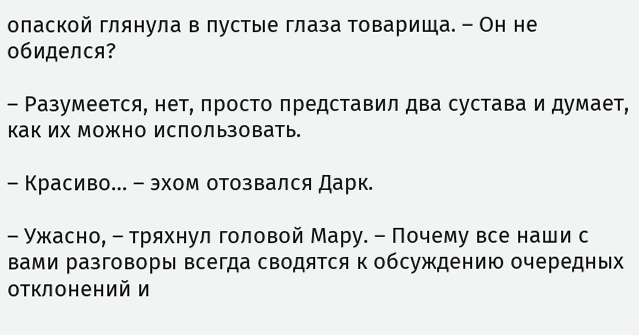опаской глянула в пустые глаза товарища. – Он не обиделся?

– Разумеется, нет, просто представил два сустава и думает, как их можно использовать.

– Красиво… – эхом отозвался Дарк.

– Ужасно, – тряхнул головой Мару. – Почему все наши с вами разговоры всегда сводятся к обсуждению очередных отклонений и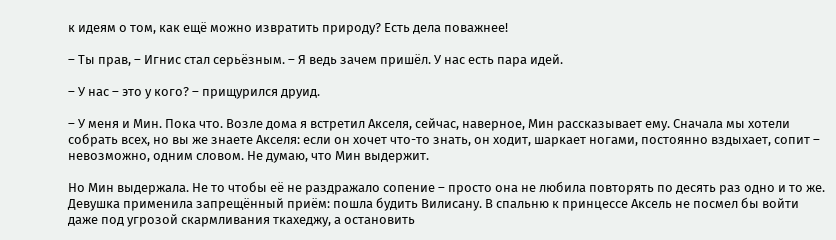к идеям о том, как ещё можно извратить природу? Есть дела поважнее!

– Ты прав, – Игнис стал серьёзным. – Я ведь зачем пришёл. У нас есть пара идей.

– У нас – это у кого? – прищурился друид.

– У меня и Мин. Пока что. Возле дома я встретил Акселя, сейчас, наверное, Мин рассказывает ему. Сначала мы хотели собрать всех, но вы же знаете Акселя: если он хочет что-то знать, он ходит, шаркает ногами, постоянно вздыхает, сопит – невозможно, одним словом. Не думаю, что Мин выдержит.

Но Мин выдержала. Не то чтобы её не раздражало сопение – просто она не любила повторять по десять раз одно и то же. Девушка применила запрещённый приём: пошла будить Вилисану. В спальню к принцессе Аксель не посмел бы войти даже под угрозой скармливания ткахеджу, а остановить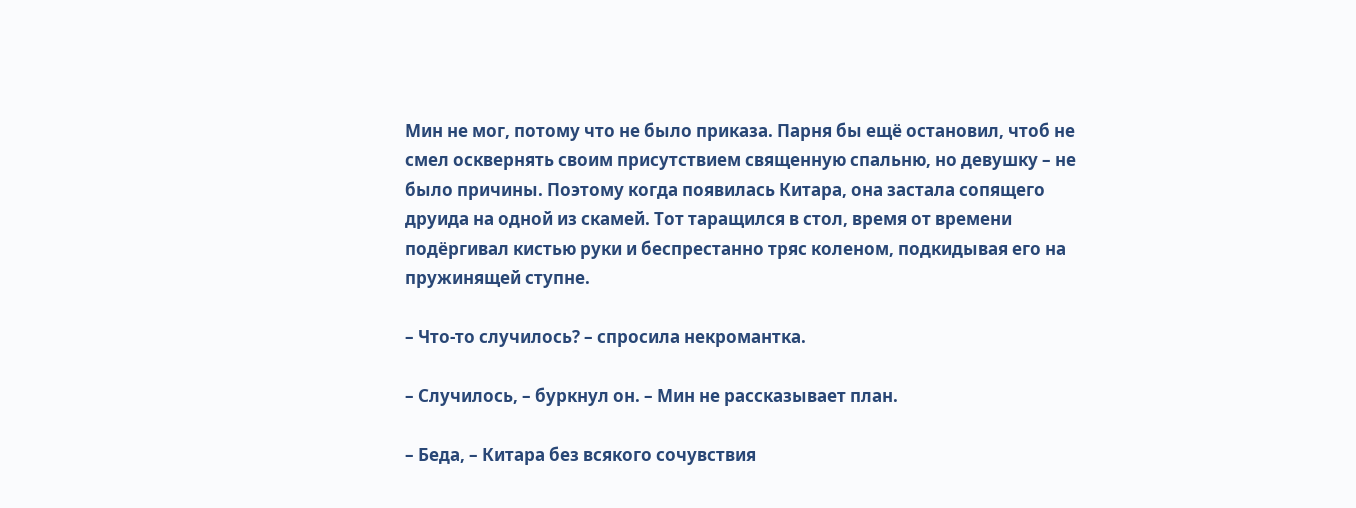Мин не мог, потому что не было приказа. Парня бы ещё остановил, чтоб не смел осквернять своим присутствием священную спальню, но девушку – не было причины. Поэтому когда появилась Китара, она застала сопящего друида на одной из скамей. Тот таращился в стол, время от времени подёргивал кистью руки и беспрестанно тряс коленом, подкидывая его на пружинящей ступне.

– Что-то случилось? – спросила некромантка.

– Случилось, – буркнул он. – Мин не рассказывает план.

– Беда, – Китара без всякого сочувствия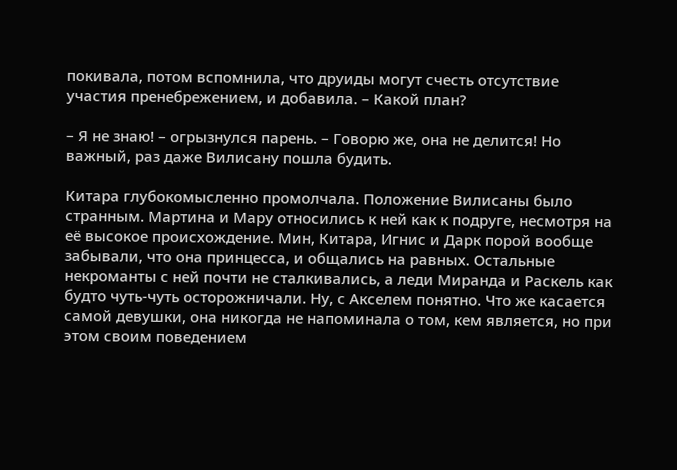покивала, потом вспомнила, что друиды могут счесть отсутствие участия пренебрежением, и добавила. – Какой план?

– Я не знаю! – огрызнулся парень. – Говорю же, она не делится! Но важный, раз даже Вилисану пошла будить.

Китара глубокомысленно промолчала. Положение Вилисаны было странным. Мартина и Мару относились к ней как к подруге, несмотря на её высокое происхождение. Мин, Китара, Игнис и Дарк порой вообще забывали, что она принцесса, и общались на равных. Остальные некроманты с ней почти не сталкивались, а леди Миранда и Раскель как будто чуть-чуть осторожничали. Ну, с Акселем понятно. Что же касается самой девушки, она никогда не напоминала о том, кем является, но при этом своим поведением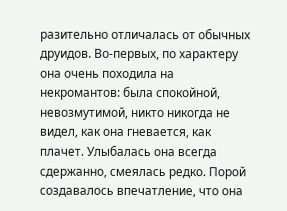разительно отличалась от обычных друидов. Во-первых, по характеру она очень походила на некромантов: была спокойной, невозмутимой, никто никогда не видел, как она гневается, как плачет. Улыбалась она всегда сдержанно, смеялась редко. Порой создавалось впечатление, что она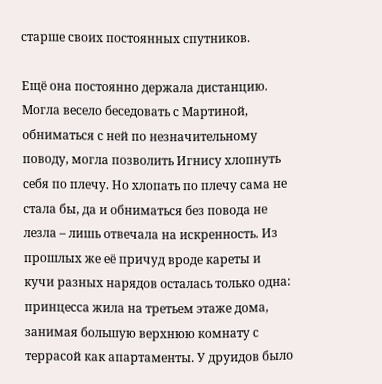старше своих постоянных спутников.

Ещё она постоянно держала дистанцию. Могла весело беседовать с Мартиной, обниматься с ней по незначительному поводу, могла позволить Игнису хлопнуть себя по плечу. Но хлопать по плечу сама не стала бы, да и обниматься без повода не лезла – лишь отвечала на искренность. Из прошлых же её причуд вроде кареты и кучи разных нарядов осталась только одна: принцесса жила на третьем этаже дома, занимая большую верхнюю комнату с террасой как апартаменты. У друидов было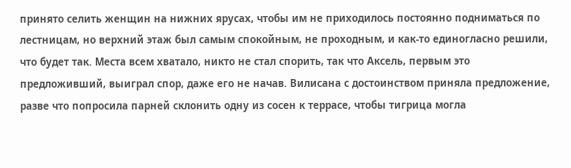принято селить женщин на нижних ярусах, чтобы им не приходилось постоянно подниматься по лестницам, но верхний этаж был самым спокойным, не проходным, и как-то единогласно решили, что будет так. Места всем хватало, никто не стал спорить, так что Аксель, первым это предложивший, выиграл спор, даже его не начав. Вилисана с достоинством приняла предложение, разве что попросила парней склонить одну из сосен к террасе, чтобы тигрица могла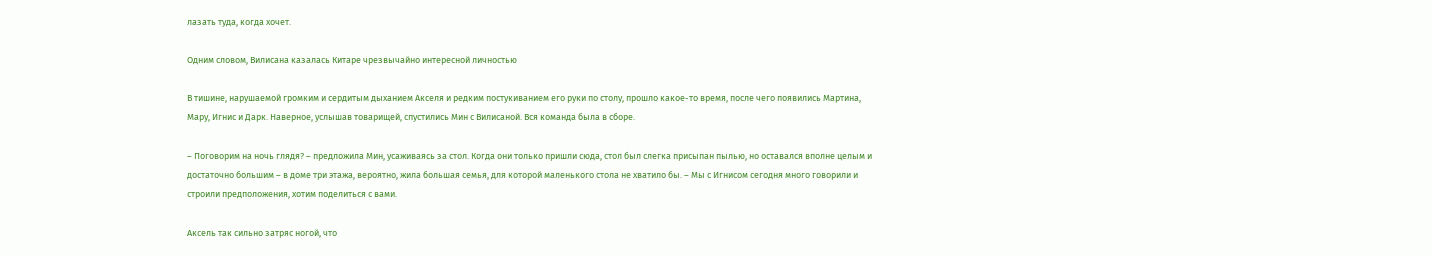лазать туда, когда хочет.

Одним словом, Вилисана казалась Китаре чрезвычайно интересной личностью

В тишине, нарушаемой громким и сердитым дыханием Акселя и редким постукиванием его руки по столу, прошло какое-то время, после чего появились Мартина, Мару, Игнис и Дарк. Наверное, услышав товарищей, спустились Мин с Вилисаной. Вся команда была в сборе.

– Поговорим на ночь глядя? – предложила Мин, усаживаясь за стол. Когда они только пришли сюда, стол был слегка присыпан пылью, но оставался вполне целым и достаточно большим – в доме три этажа, вероятно, жила большая семья, для которой маленького стола не хватило бы. – Мы с Игнисом сегодня много говорили и строили предположения, хотим поделиться с вами.

Аксель так сильно затряс ногой, что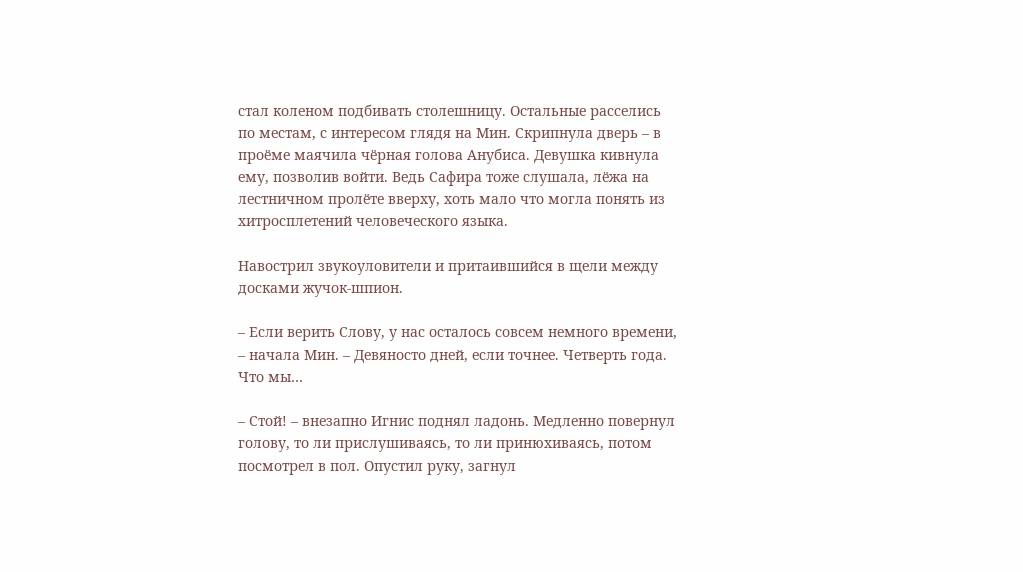стал коленом подбивать столешницу. Остальные расселись по местам, с интересом глядя на Мин. Скрипнула дверь – в проёме маячила чёрная голова Анубиса. Девушка кивнула ему, позволив войти. Ведь Сафира тоже слушала, лёжа на лестничном пролёте вверху, хоть мало что могла понять из хитросплетений человеческого языка.

Навострил звукоуловители и притаившийся в щели между досками жучок-шпион.

– Если верить Слову, у нас осталось совсем немного времени, – начала Мин. – Девяносто дней, если точнее. Четверть года. Что мы…

– Стой! – внезапно Игнис поднял ладонь. Медленно повернул голову, то ли прислушиваясь, то ли принюхиваясь, потом посмотрел в пол. Опустил руку, загнул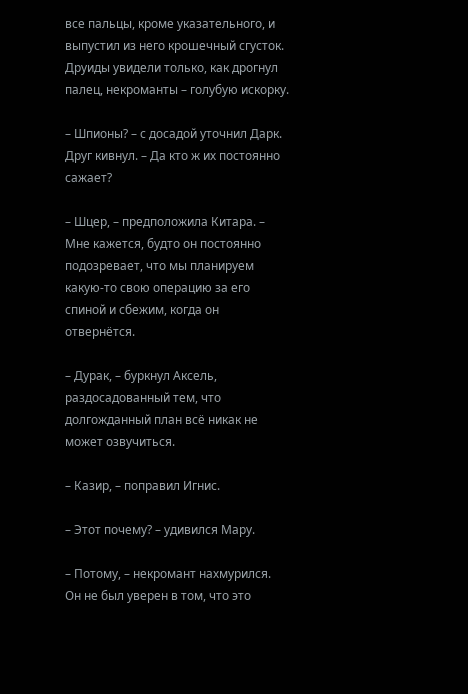все пальцы, кроме указательного, и выпустил из него крошечный сгусток. Друиды увидели только, как дрогнул палец, некроманты – голубую искорку.

– Шпионы? – с досадой уточнил Дарк. Друг кивнул. – Да кто ж их постоянно сажает?

– Шцер, – предположила Китара. – Мне кажется, будто он постоянно подозревает, что мы планируем какую-то свою операцию за его спиной и сбежим, когда он отвернётся.

– Дурак, – буркнул Аксель, раздосадованный тем, что долгожданный план всё никак не может озвучиться.

– Казир, – поправил Игнис.

– Этот почему? – удивился Мару.

– Потому, – некромант нахмурился. Он не был уверен в том, что это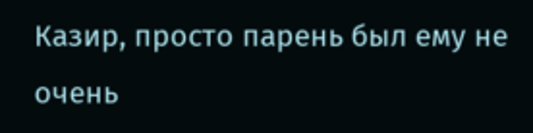Казир, просто парень был ему не очень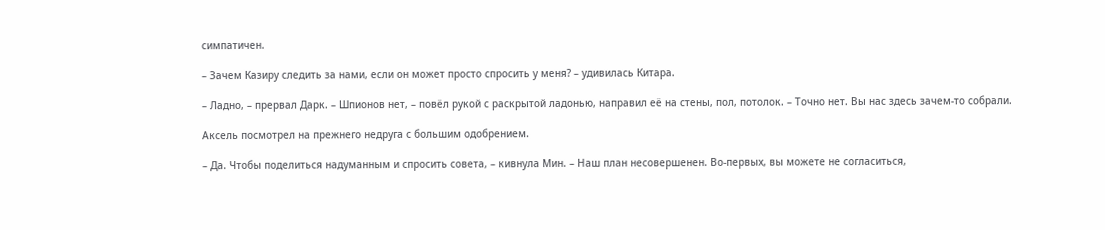симпатичен.

– Зачем Казиру следить за нами, если он может просто спросить у меня? – удивилась Китара.

– Ладно, – прервал Дарк. – Шпионов нет, – повёл рукой с раскрытой ладонью, направил её на стены, пол, потолок. – Точно нет. Вы нас здесь зачем-то собрали.

Аксель посмотрел на прежнего недруга с большим одобрением.

– Да. Чтобы поделиться надуманным и спросить совета, – кивнула Мин. – Наш план несовершенен. Во-первых, вы можете не согласиться,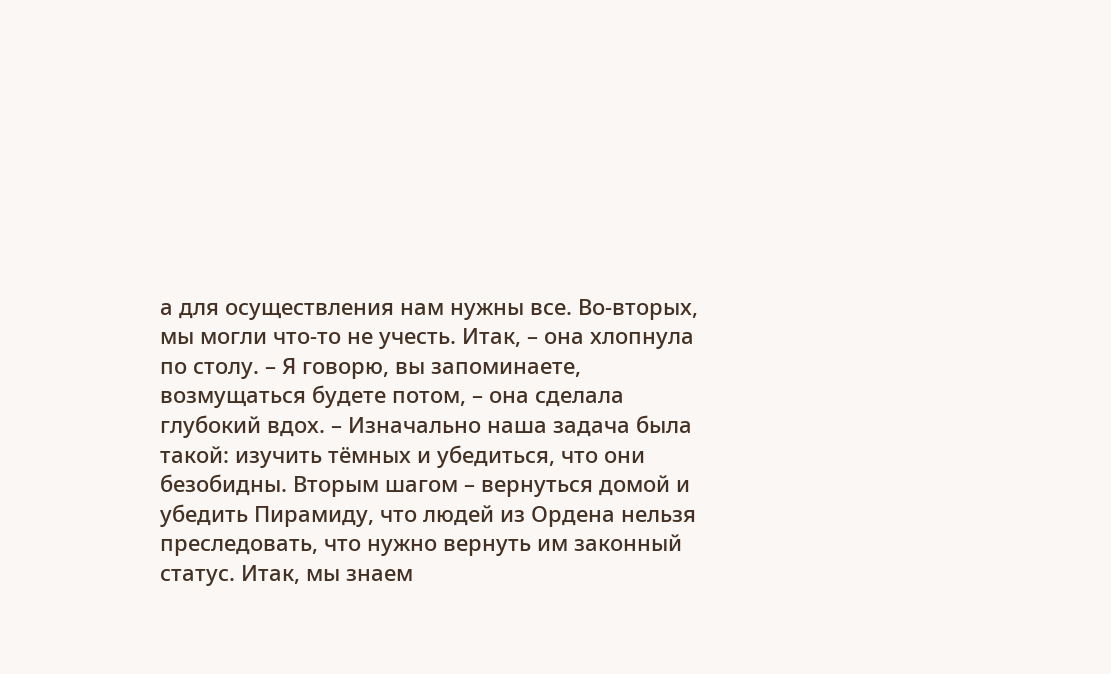а для осуществления нам нужны все. Во-вторых, мы могли что-то не учесть. Итак, – она хлопнула по столу. – Я говорю, вы запоминаете, возмущаться будете потом, – она сделала глубокий вдох. – Изначально наша задача была такой: изучить тёмных и убедиться, что они безобидны. Вторым шагом – вернуться домой и убедить Пирамиду, что людей из Ордена нельзя преследовать, что нужно вернуть им законный статус. Итак, мы знаем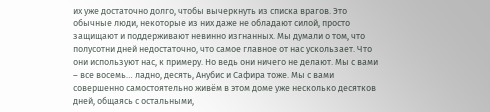их уже достаточно долго, чтобы вычеркнуть из списка врагов. Это обычные люди, некоторые из них даже не обладают силой, просто защищают и поддерживают невинно изгнанных. Мы думали о том, что полусотни дней недостаточно, что самое главное от нас ускользает. Что они используют нас, к примеру. Но ведь они ничего не делают. Мы с вами – все восемь… ладно, десять, Анубис и Сафира тоже. Мы с вами совершенно самостоятельно живём в этом доме уже несколько десятков дней, общаясь с остальными,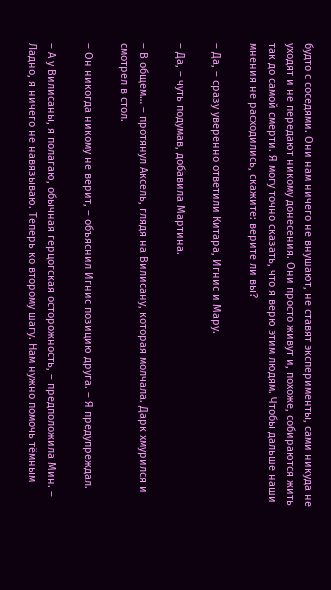будто с соседями. Они нам ничего не внушают, не ставят эксперименты, сами никуда не уходят и не передают никому донесения. Они просто живут и, похоже, собираются жить так до самой смерти. Я могу точно сказать, что я верю этим людям. Чтобы дальше наши мнения не расходились, скажите: верите ли вы?

– Да, – сразу уверенно ответили Китара, Игнис и Мару.

– Да, – чуть подумав, добавила Мартина.

– В общем… – протянул Аксель, глядя на Вилисану, которая молчала. Дарк хмурился и смотрел в стол.

– Он никогда никому не верит, – объяснил Игнис позицию друга. – Я предупреждал.

– А у Вилисаны, я полагаю, обычная герцогская осторожность, – предположила Мин. – Ладно, я ничего не навязываю. Теперь ко второму шагу. Нам нужно помочь тёмным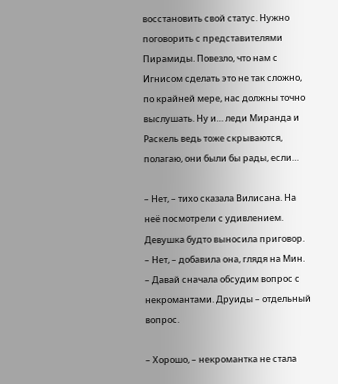восстановить свой статус. Нужно поговорить с представителями Пирамиды. Повезло, что нам с Игнисом сделать это не так сложно, по крайней мере, нас должны точно выслушать. Ну и… леди Миранда и Раскель ведь тоже скрываются, полагаю, они были бы рады, если…

– Нет, – тихо сказала Вилисана. На неё посмотрели с удивлением. Девушка будто выносила приговор. – Нет, – добавила она, глядя на Мин. – Давай сначала обсудим вопрос с некромантами. Друиды – отдельный вопрос.

– Хорошо, – некромантка не стала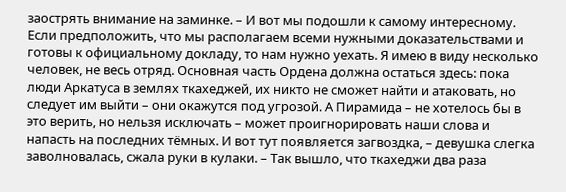заострять внимание на заминке. – И вот мы подошли к самому интересному. Если предположить, что мы располагаем всеми нужными доказательствами и готовы к официальному докладу, то нам нужно уехать. Я имею в виду несколько человек, не весь отряд. Основная часть Ордена должна остаться здесь: пока люди Аркатуса в землях ткахеджей, их никто не сможет найти и атаковать, но следует им выйти – они окажутся под угрозой. А Пирамида – не хотелось бы в это верить, но нельзя исключать – может проигнорировать наши слова и напасть на последних тёмных. И вот тут появляется загвоздка, – девушка слегка заволновалась, сжала руки в кулаки. – Так вышло, что ткахеджи два раза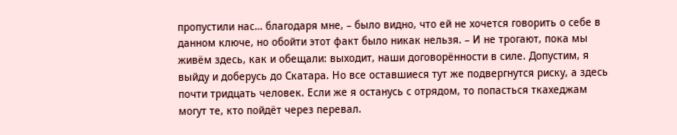пропустили нас… благодаря мне, – было видно, что ей не хочется говорить о себе в данном ключе, но обойти этот факт было никак нельзя. – И не трогают, пока мы живём здесь, как и обещали: выходит, наши договорённости в силе. Допустим, я выйду и доберусь до Скатара. Но все оставшиеся тут же подвергнутся риску, а здесь почти тридцать человек. Если же я останусь с отрядом, то попасться ткахеджам могут те, кто пойдёт через перевал.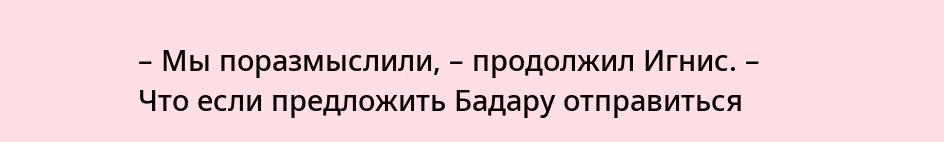– Мы поразмыслили, – продолжил Игнис. – Что если предложить Бадару отправиться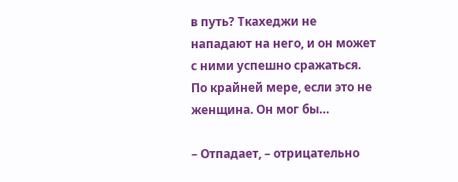в путь? Ткахеджи не нападают на него, и он может с ними успешно сражаться. По крайней мере, если это не женщина. Он мог бы…

– Отпадает, – отрицательно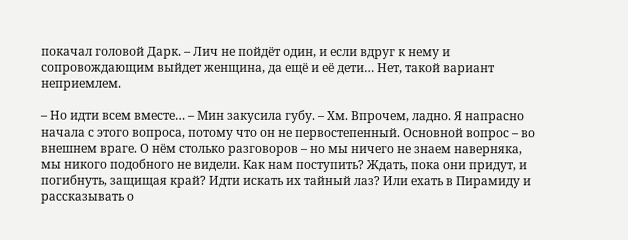покачал головой Дарк. – Лич не пойдёт один, и если вдруг к нему и сопровождающим выйдет женщина, да ещё и её дети… Нет, такой вариант неприемлем.

– Но идти всем вместе… – Мин закусила губу. – Хм. Впрочем, ладно. Я напрасно начала с этого вопроса, потому что он не первостепенный. Основной вопрос – во внешнем враге. О нём столько разговоров – но мы ничего не знаем наверняка, мы никого подобного не видели. Как нам поступить? Ждать, пока они придут, и погибнуть, защищая край? Идти искать их тайный лаз? Или ехать в Пирамиду и рассказывать о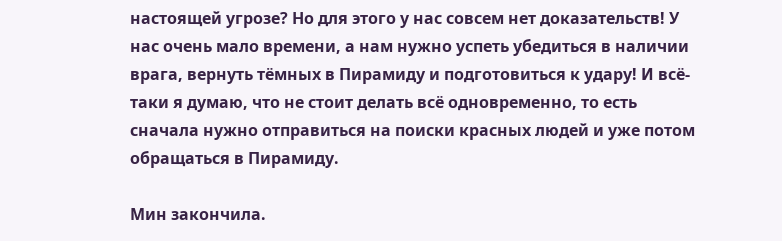настоящей угрозе? Но для этого у нас совсем нет доказательств! У нас очень мало времени, а нам нужно успеть убедиться в наличии врага, вернуть тёмных в Пирамиду и подготовиться к удару! И всё-таки я думаю, что не стоит делать всё одновременно, то есть сначала нужно отправиться на поиски красных людей и уже потом обращаться в Пирамиду.

Мин закончила.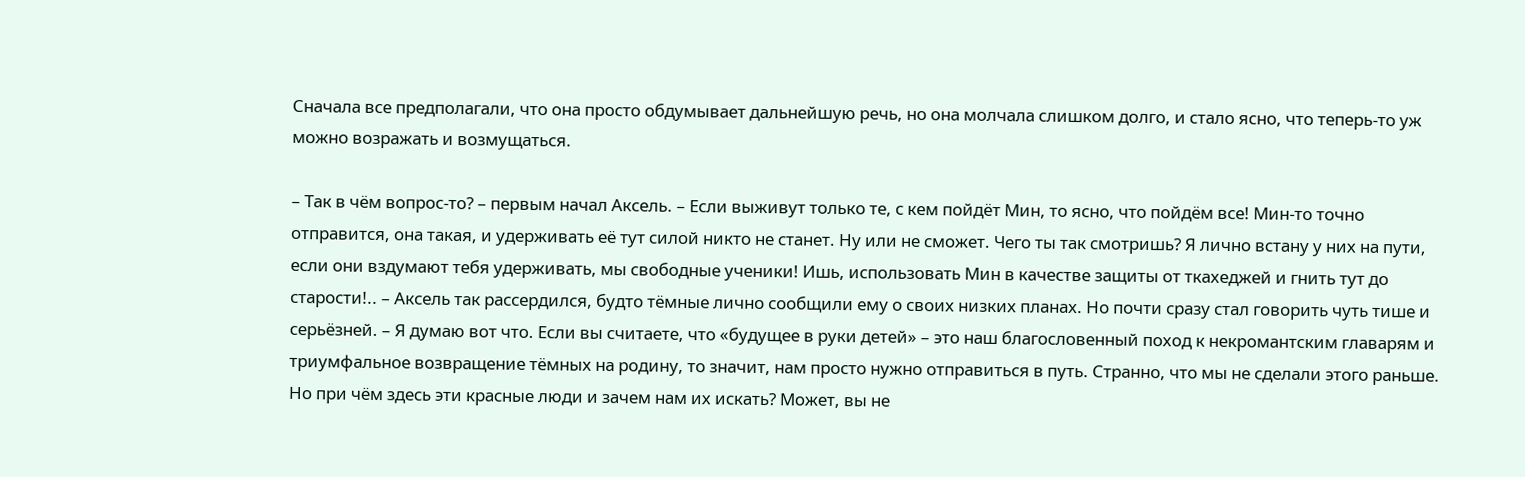Сначала все предполагали, что она просто обдумывает дальнейшую речь, но она молчала слишком долго, и стало ясно, что теперь-то уж можно возражать и возмущаться.

– Так в чём вопрос-то? – первым начал Аксель. – Если выживут только те, с кем пойдёт Мин, то ясно, что пойдём все! Мин-то точно отправится, она такая, и удерживать её тут силой никто не станет. Ну или не сможет. Чего ты так смотришь? Я лично встану у них на пути, если они вздумают тебя удерживать, мы свободные ученики! Ишь, использовать Мин в качестве защиты от ткахеджей и гнить тут до старости!.. – Аксель так рассердился, будто тёмные лично сообщили ему о своих низких планах. Но почти сразу стал говорить чуть тише и серьёзней. – Я думаю вот что. Если вы считаете, что «будущее в руки детей» – это наш благословенный поход к некромантским главарям и триумфальное возвращение тёмных на родину, то значит, нам просто нужно отправиться в путь. Странно, что мы не сделали этого раньше. Но при чём здесь эти красные люди и зачем нам их искать? Может, вы не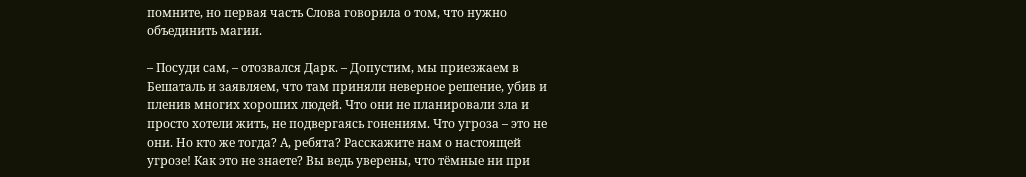помните, но первая часть Слова говорила о том, что нужно объединить магии.

– Посуди сам, – отозвался Дарк. – Допустим, мы приезжаем в Бешаталь и заявляем, что там приняли неверное решение, убив и пленив многих хороших людей. Что они не планировали зла и просто хотели жить, не подвергаясь гонениям. Что угроза – это не они. Но кто же тогда? А, ребята? Расскажите нам о настоящей угрозе! Как это не знаете? Вы ведь уверены, что тёмные ни при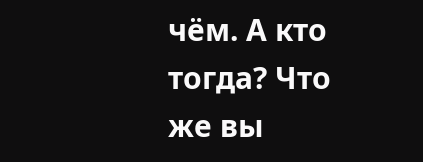чём. А кто тогда? Что же вы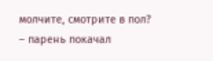молчите, смотрите в пол? – парень покачал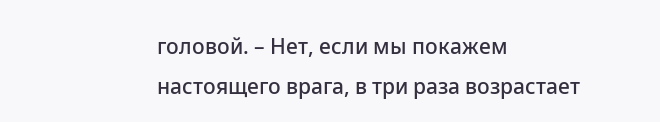головой. – Нет, если мы покажем настоящего врага, в три раза возрастает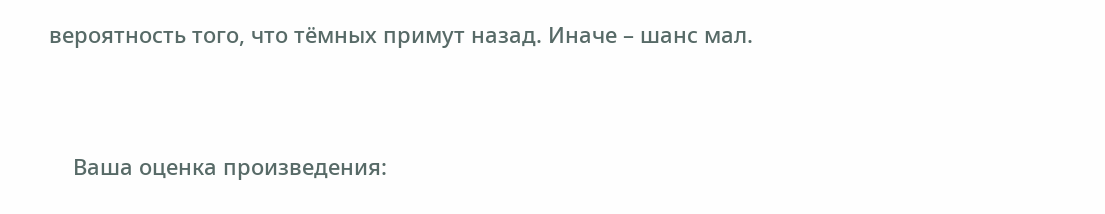вероятность того, что тёмных примут назад. Иначе – шанс мал.


    Ваша оценка произведения: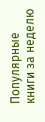Популярные книги за неделю